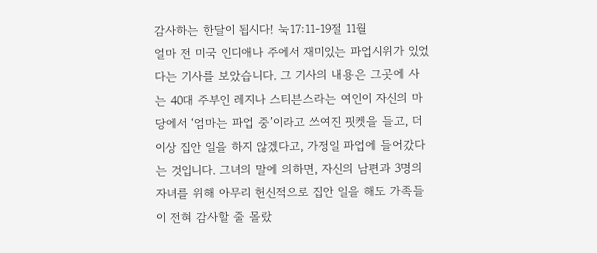감사하는 한달이 됩시다! 눅17:11-19절 11월
얼마 전 미국 인디애나 주에서 재미있는 파업시위가 있었다는 기사를 보았습니다. 그 기사의 내용은 그곳에 사는 40대 주부인 레지나 스티븐스라는 여인이 자신의 마당에서 ‘엄마는 파업 중’이라고 쓰여진 핏켓을 들고, 더 이상 집안 일을 하지 않겠다고, 가정일 파업에 들어갔다는 것입니다. 그녀의 말에 의하면, 자신의 남편과 3명의 자녀를 위해 아무리 헌신적으로 집안 일을 해도 가족들이 전혀 감사할 줄 몰랐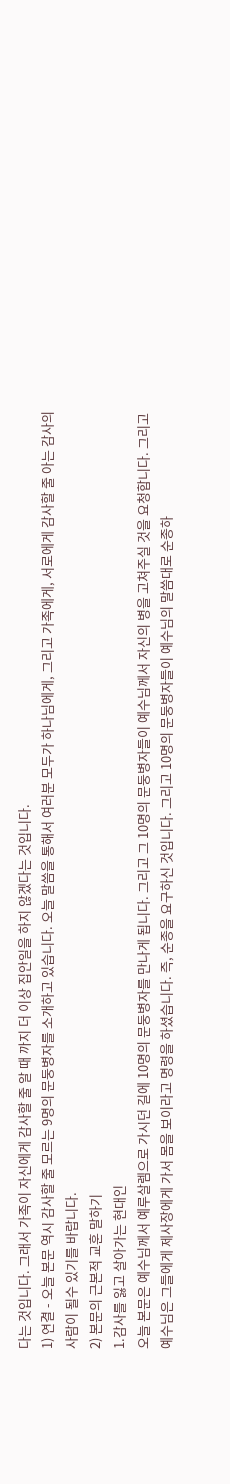다는 것입니다. 그래서 가족이 자신에게 감사할 줄 알 때 까지 더 이상 집안일을 하지 않겠다는 것입니다.
1) 연결 - 오늘 본문 역시 감사할 줄 모르는 9명의 문둥병자를 소개하고 있습니다. 오늘 말씀을 통해서 여러분 모두가 하나님에게, 그리고 가족에게, 서로에게 감사할 줄 아는 감사의 사람이 될수 있기를 바랍니다.
2) 본문의 근본적 교훈 말하기
1.감사를 잃고 살아가는 현대인
오늘 본문은 예수님께서 예루살렘으로 가시던 길에 10명의 문둥병자를 만나게 됩니다. 그리고 그 10명의 문둥병자들이 예수님께서 자신의 병을 고쳐주실 것을 요청합니다. 그리고 예수님은 그들에게 제사장에게 가서 몸을 보이라고 명령을 하셨습니다. 즉, 순종을 요구하신 것입니다. 그리고 10명의 문둥병자들이 예수님의 말씀대로 순종하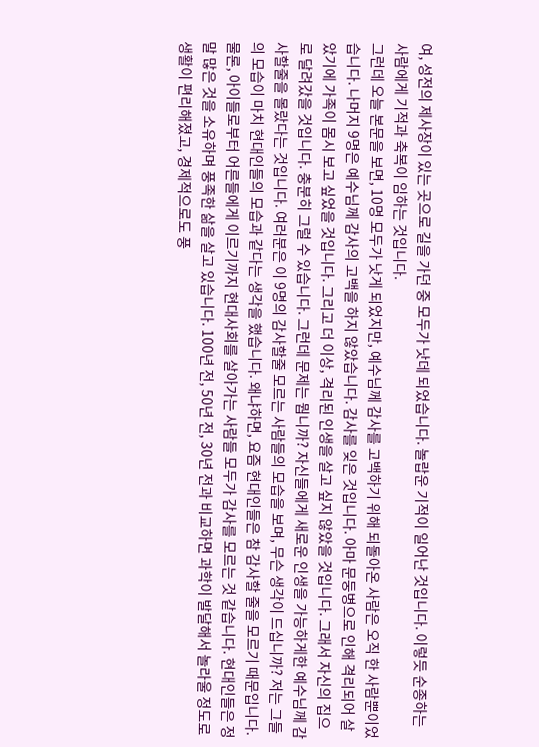여, 성전의 제사장이 있는 곳으로 길을 가던 중 모두가 낫데 되었습니다. 놀랍운 기적이 일어난 것입니다. 이렇듯 순종하는 사람에게 기적과 축복이 임하는 것입니다.
그런데 오늘 본문을 보면, 10명 모두가 낫게 되었지만, 예수님께 감사를 고백하기 위해 되돌아온 사람은 오직 한 사람뿐이었습니다. 나머지 9명은 예수님께 감사의 고백을 하지 않았습니다. 감사를 잊은 것입니다. 아마 문둥병으로 인해 격리되어 살았기에 가족이 몸시 보고 싶었을 것입니다. 그리고 더 이상, 격리된 인생을 살고 싶지 않았을 것입니다. 그래서 자신의 집으로 달려갔을 것입니다. 충분히 그럴 수 있습니다. 그런데 문제는 뭡니까? 자신들에게 새로운 인생을 가능하게한 예수님께 감사할줄을 몰랐다는 것입니다. 여러분은 이 9명의 감사할줄 모르는 사람들의 모습을 보며, 무슨 생각이 드십니까? 저는 그들의 모습이 마치 현대인들의 모습과 같다는 생각을 했습니다. 왜냐하면, 요즘 현대인들은 참 감사할 줄을 모르기 때문입니다. 물론, 아이들로부터 어른들에게 이르기까지 현대사회를 살아가는 사람들 모두가 감사를 모르는 것 같습니다. 현대인들은 정말 많은 것을 소유하며 풍족한 삶을 살고 있습니다. 100년 전, 50년 전, 30년 전과 비교하면 과학이 발달해서 놀라울 정도로 생활이 편리해졌고, 경제적으로도 풍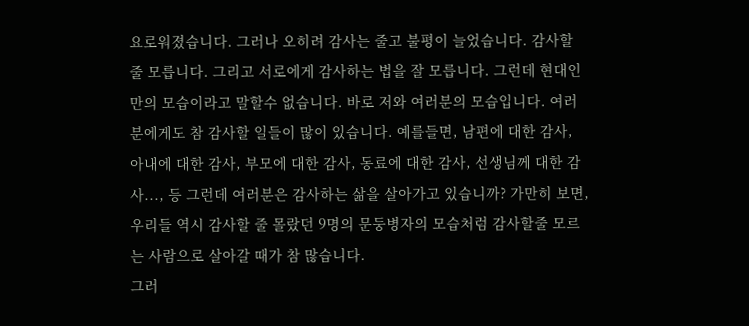요로워졌습니다. 그러나 오히려 감사는 줄고 불평이 늘었습니다. 감사할 줄 모릅니다. 그리고 서로에게 감사하는 법을 잘 모릅니다. 그런데 현대인만의 모습이라고 말할수 없습니다. 바로 저와 여러분의 모습입니다. 여러분에게도 참 감사할 일들이 많이 있습니다. 예를들면, 남편에 대한 감사, 아내에 대한 감사, 부모에 대한 감사, 동료에 대한 감사, 선생님께 대한 감사..., 등 그런데 여러분은 감사하는 삶을 살아가고 있습니까? 가만히 보면, 우리들 역시 감사할 줄 몰랐던 9명의 문둥병자의 모습처럼 감사할줄 모르는 사람으로 살아갈 때가 참 많습니다.
그러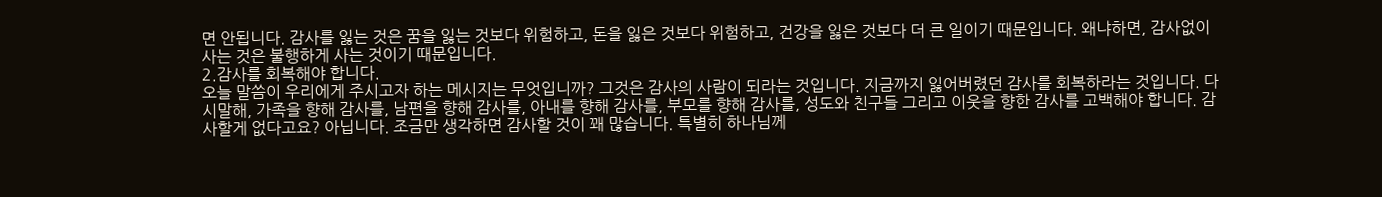면 안됩니다. 감사를 잃는 것은 꿈을 잃는 것보다 위험하고, 돈을 잃은 것보다 위험하고, 건강을 잃은 것보다 더 큰 일이기 때문입니다. 왜냐하면, 감사없이 사는 것은 불행하게 사는 것이기 때문입니다.
2.감사를 회복해야 합니다.
오늘 말씀이 우리에게 주시고자 하는 메시지는 무엇입니까? 그것은 감사의 사람이 되라는 것입니다. 지금까지 잃어버렸던 감사를 회복하라는 것입니다. 다시말해, 가족을 향해 감사를, 남편을 향해 감사를, 아내를 향해 감사를, 부모를 향해 감사를, 성도와 친구들 그리고 이웃을 향한 감사를 고백해야 합니다. 감사할게 없다고요? 아닙니다. 조금만 생각하면 감사할 것이 꽤 많습니다. 특별히 하나님께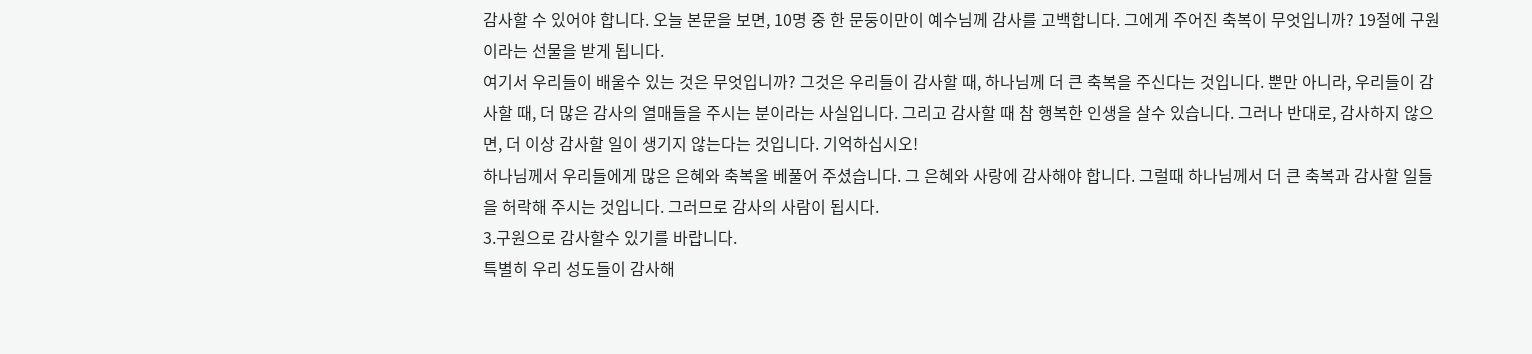감사할 수 있어야 합니다. 오늘 본문을 보면, 10명 중 한 문둥이만이 예수님께 감사를 고백합니다. 그에게 주어진 축복이 무엇입니까? 19절에 구원이라는 선물을 받게 됩니다.
여기서 우리들이 배울수 있는 것은 무엇입니까? 그것은 우리들이 감사할 때, 하나님께 더 큰 축복을 주신다는 것입니다. 뿐만 아니라, 우리들이 감사할 때, 더 많은 감사의 열매들을 주시는 분이라는 사실입니다. 그리고 감사할 때 참 행복한 인생을 살수 있습니다. 그러나 반대로, 감사하지 않으면, 더 이상 감사할 일이 생기지 않는다는 것입니다. 기억하십시오!
하나님께서 우리들에게 많은 은혜와 축복올 베풀어 주셨습니다. 그 은혜와 사랑에 감사해야 합니다. 그럴때 하나님께서 더 큰 축복과 감사할 일들을 허락해 주시는 것입니다. 그러므로 감사의 사람이 됩시다.
3.구원으로 감사할수 있기를 바랍니다.
특별히 우리 성도들이 감사해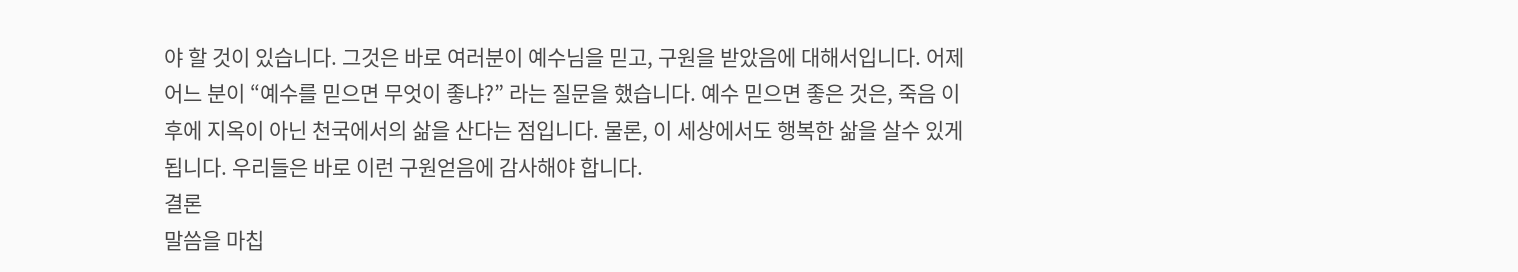야 할 것이 있습니다. 그것은 바로 여러분이 예수님을 믿고, 구원을 받았음에 대해서입니다. 어제 어느 분이 “예수를 믿으면 무엇이 좋냐?” 라는 질문을 했습니다. 예수 믿으면 좋은 것은, 죽음 이후에 지옥이 아닌 천국에서의 삶을 산다는 점입니다. 물론, 이 세상에서도 행복한 삶을 살수 있게 됩니다. 우리들은 바로 이런 구원얻음에 감사해야 합니다.
결론
말씀을 마칩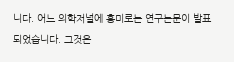니다. 어느 의학저널에 흥미로는 연구논문이 발표되었습니다. 그것은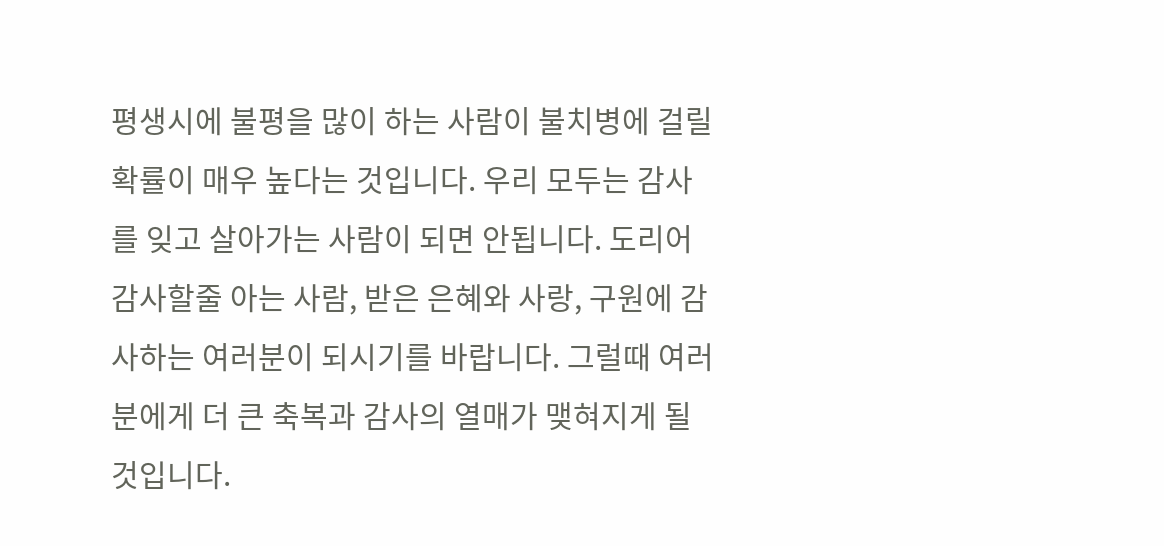평생시에 불평을 많이 하는 사람이 불치병에 걸릴 확률이 매우 높다는 것입니다. 우리 모두는 감사를 잊고 살아가는 사람이 되면 안됩니다. 도리어 감사할줄 아는 사람, 받은 은혜와 사랑, 구원에 감사하는 여러분이 되시기를 바랍니다. 그럴때 여러분에게 더 큰 축복과 감사의 열매가 맺혀지게 될 것입니다.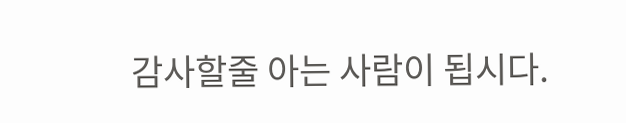감사할줄 아는 사람이 됩시다.